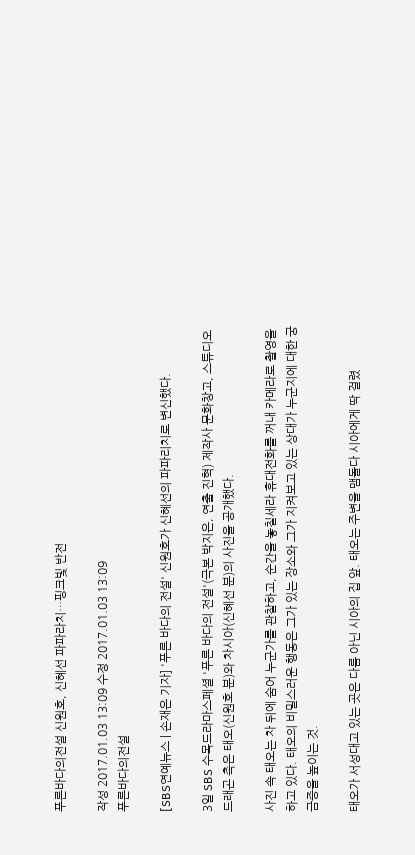푸른바다의전설 신원호, 신혜선 파파라치…핑크빛 반전

작성 2017.01.03 13:09 수정 2017.01.03 13:09
푸른바다의전설

[SBS연예뉴스 | 손재은 기자] '푸른 바다의 전설' 신원호가 신혜선의 파파리치로 변신했다.

3일 SBS 수목드라마스페셜 '푸른 바다의 전설'(극본 박지은, 연출 진혁) 제작사 문화창고, 스튜디오 드래곤 측은 태오(신원호 분)와 차시아(신혜선 분)의 사진을 공개했다.

사진 속 태오는 차 뒤에 숨어 누군가를 관찰하고, 순간을 놓칠세라 휴대전화를 꺼내 카메라로 촬영을 하고 있다. 태오의 비밀스러운 행동은 그가 있는 장소와 그가 지켜보고 있는 상대가 누군지에 대한 궁금증을 높이는 것.

태오가 서성대고 있는 곳은 다름 아닌 시아의 집 앞. 태오는 주변을 맴돌다 시아에게 딱 걸렸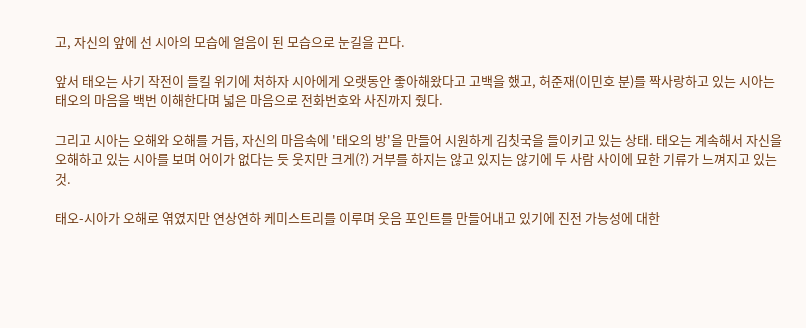고, 자신의 앞에 선 시아의 모습에 얼음이 된 모습으로 눈길을 끈다.

앞서 태오는 사기 작전이 들킬 위기에 처하자 시아에게 오랫동안 좋아해왔다고 고백을 했고, 허준재(이민호 분)를 짝사랑하고 있는 시아는 태오의 마음을 백번 이해한다며 넓은 마음으로 전화번호와 사진까지 줬다.

그리고 시아는 오해와 오해를 거듭, 자신의 마음속에 '태오의 방'을 만들어 시원하게 김칫국을 들이키고 있는 상태. 태오는 계속해서 자신을 오해하고 있는 시아를 보며 어이가 없다는 듯 웃지만 크게(?) 거부를 하지는 않고 있지는 않기에 두 사람 사이에 묘한 기류가 느껴지고 있는 것.

태오-시아가 오해로 엮였지만 연상연하 케미스트리를 이루며 웃음 포인트를 만들어내고 있기에 진전 가능성에 대한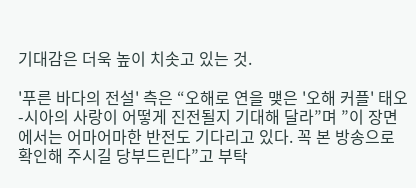기대감은 더욱 높이 치솟고 있는 것.

'푸른 바다의 전설' 측은 “오해로 연을 맺은 '오해 커플' 태오-시아의 사랑이 어떻게 진전될지 기대해 달라”며 ”이 장면에서는 어마어마한 반전도 기다리고 있다. 꼭 본 방송으로 확인해 주시길 당부드린다”고 부탁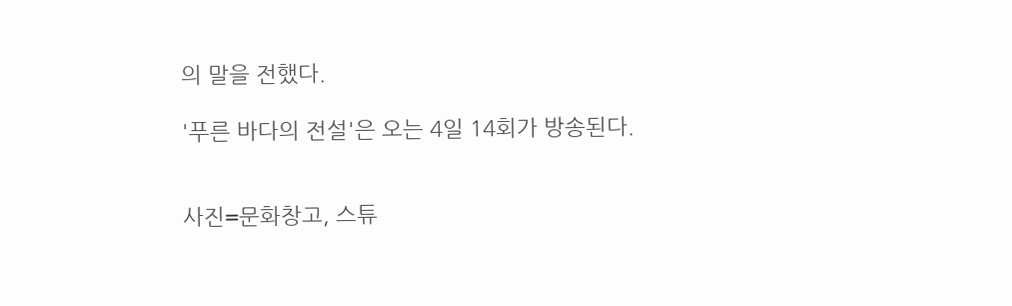의 말을 전했다.

'푸른 바다의 전설'은 오는 4일 14회가 방송된다.


사진=문화창고, 스튜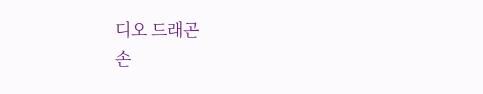디오 드래곤
손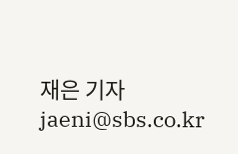재은 기자 jaeni@sbs.co.kr